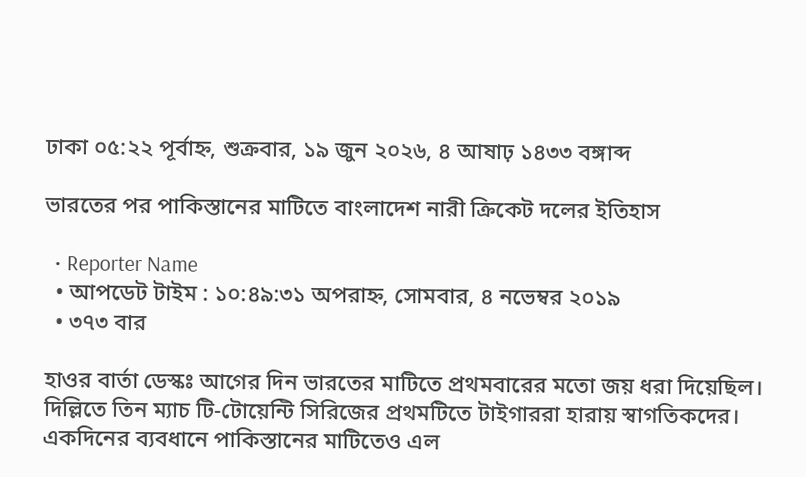ঢাকা ০৫:২২ পূর্বাহ্ন, শুক্রবার, ১৯ জুন ২০২৬, ৪ আষাঢ় ১৪৩৩ বঙ্গাব্দ

ভারতের পর পাকিস্তানের মাটিতে বাংলাদেশ নারী ক্রিকেট দলের ইতিহাস

  • Reporter Name
  • আপডেট টাইম : ১০:৪৯:৩১ অপরাহ্ন, সোমবার, ৪ নভেম্বর ২০১৯
  • ৩৭৩ বার

হাওর বার্তা ডেস্কঃ আগের দিন ভারতের মাটিতে প্রথমবারের মতো জয় ধরা দিয়েছিল। দিল্লিতে তিন ম্যাচ টি-টোয়েন্টি সিরিজের প্রথমটিতে টাইগাররা হারায় স্বাগতিকদের। একদিনের ব্যবধানে পাকিস্তানের মাটিতেও এল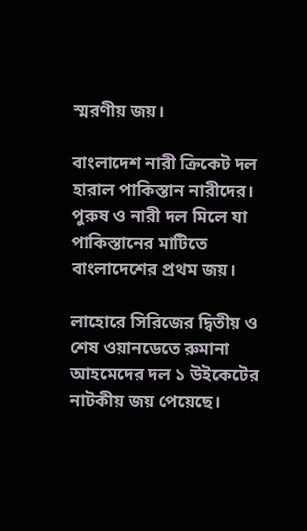স্মরণীয় জয়।

বাংলাদেশ নারী ক্রিকেট দল হারাল পাকিস্তান নারীদের। পুরুষ ও নারী দল মিলে যা পাকিস্তানের মাটিতে বাংলাদেশের প্রথম জয়।

লাহোরে সিরিজের দ্বিতীয় ও শেষ ওয়ানডেতে রুমানা আহমেদের দল ১ উইকেটের নাটকীয় জয় পেয়েছে।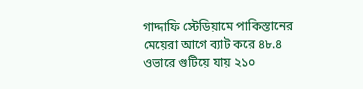গাদ্দাফি স্টেডিয়ামে পাকিস্তানের মেয়েরা আগে ব্যাট করে ৪৮.৪ ওভারে গুটিয়ে যায় ২১০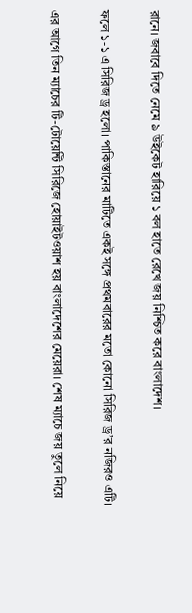রানে। জবাবে দিতে নেমে ৯ উইকেট হারিয়ে ১ বল হাতে রেখে জয় নিশ্চিত করে বাংলাদেশ।

ফলে ১-১ এ সিরিজ ড্র হলো। পাকিস্তানের মাটিতে একই সঙ্গে প্রথমবারের মতো কোনো সিরিজ ড্র’র নজিরও এটি।

এর আগে তিন ম্যাচের টি-টোয়েন্টি সিরিজে হোয়াইটওয়াশ হয় বাংলাদেশের মেয়েরা। শেষ ম্যাচে জয় তুলে নিয়ে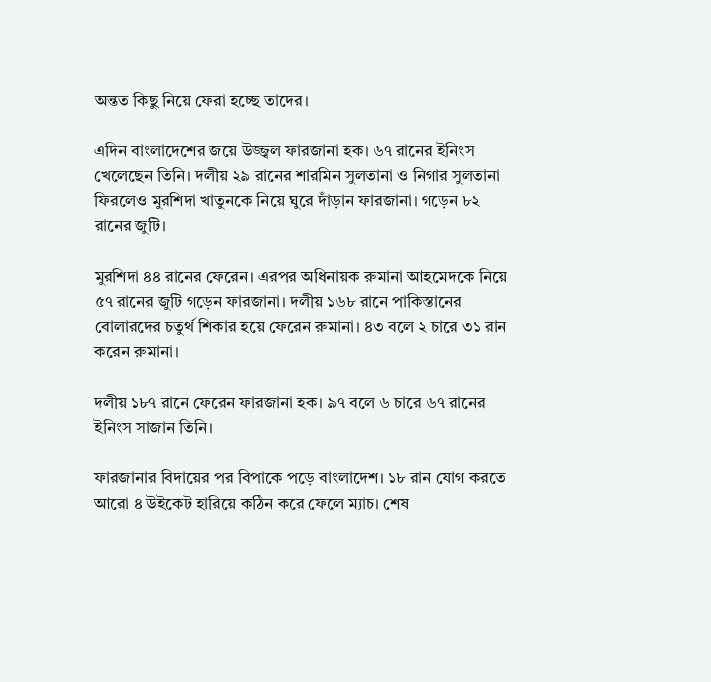অন্তত কিছু নিয়ে ফেরা হচ্ছে তাদের।

এদিন বাংলাদেশের জয়ে উজ্জ্বল ফারজানা হক। ৬৭ রানের ইনিংস খেলেছেন তিনি। দলীয় ২৯ রানের শারমিন সুলতানা ও নিগার সুলতানা ফিরলেও মুরশিদা খাতুনকে নিয়ে ঘুরে দাঁড়ান ফারজানা। গড়েন ৮২ রানের জুটি।

মুরশিদা ৪৪ রানের ফেরেন। এরপর অধিনায়ক রুমানা আহমেদকে নিয়ে ৫৭ রানের জুটি গড়েন ফারজানা। দলীয় ১৬৮ রানে পাকিস্তানের বোলারদের চতুর্থ শিকার হয়ে ফেরেন রুমানা। ৪৩ বলে ২ চারে ৩১ রান করেন রুমানা।

দলীয় ১৮৭ রানে ফেরেন ফারজানা হক। ৯৭ বলে ৬ চারে ৬৭ রানের ইনিংস সাজান তিনি।

ফারজানার বিদায়ের পর বিপাকে পড়ে বাংলাদেশ। ১৮ রান যোগ করতে আরো ৪ উইকেট হারিয়ে কঠিন করে ফেলে ম্যাচ। শেষ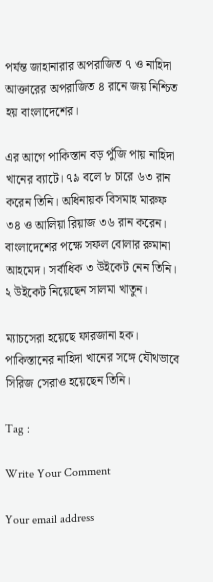পর্যন্ত জাহানারার অপরাজিত ৭ ও নাহিদা আক্তারের অপরাজিত ৪ রানে জয় নিশ্চিত হয় বাংলাদেশের।

এর আগে পাকিস্তান বড় পুঁজি পায় নাহিদা খানের ব্যাটে। ৭৯ বলে ৮ চারে ৬৩ রান করেন তিনি। অধিনায়ক বিসমাহ মারুফ ৩৪ ও আলিয়া রিয়াজ ৩৬ রান করেন। বাংলাদেশের পক্ষে সফল বোলার রুমানা আহমেদ। সর্বাধিক ৩ উইকেট নেন তিনি। ২ উইকেট নিয়েছেন সালমা খাতুন।

ম্যাচসেরা হয়েছে ফারজানা হক। পাকিস্তানের নাহিদা খানের সঙ্গে যৌথভাবে সিরিজ সেরাও হয়েছেন তিনি।

Tag :

Write Your Comment

Your email address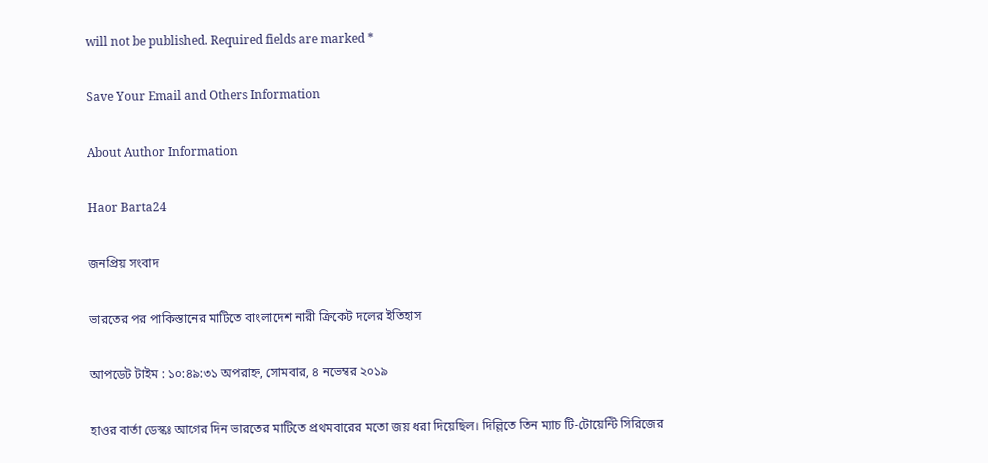will not be published. Required fields are marked *

Save Your Email and Others Information

About Author Information

Haor Barta24

জনপ্রিয় সংবাদ

ভারতের পর পাকিস্তানের মাটিতে বাংলাদেশ নারী ক্রিকেট দলের ইতিহাস

আপডেট টাইম : ১০:৪৯:৩১ অপরাহ্ন, সোমবার, ৪ নভেম্বর ২০১৯

হাওর বার্তা ডেস্কঃ আগের দিন ভারতের মাটিতে প্রথমবারের মতো জয় ধরা দিয়েছিল। দিল্লিতে তিন ম্যাচ টি-টোয়েন্টি সিরিজের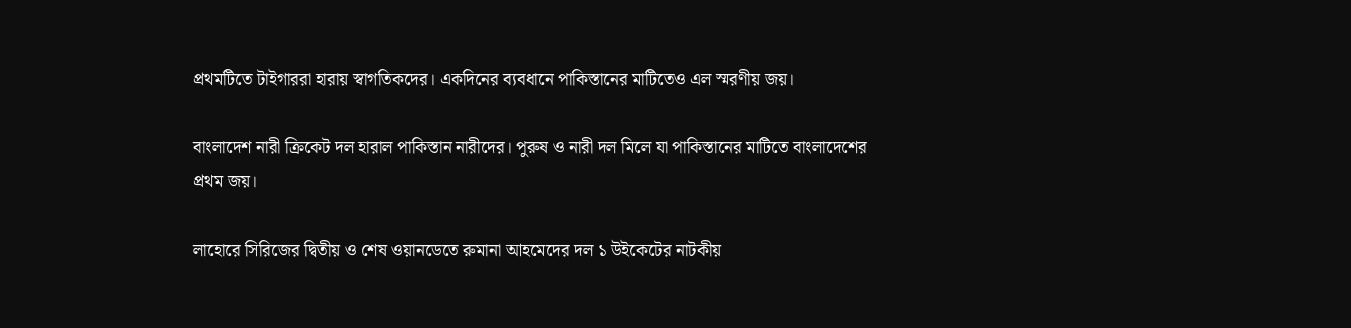প্রথমটিতে টাইগাররা হারায় স্বাগতিকদের। একদিনের ব্যবধানে পাকিস্তানের মাটিতেও এল স্মরণীয় জয়।

বাংলাদেশ নারী ক্রিকেট দল হারাল পাকিস্তান নারীদের। পুরুষ ও নারী দল মিলে যা পাকিস্তানের মাটিতে বাংলাদেশের প্রথম জয়।

লাহোরে সিরিজের দ্বিতীয় ও শেষ ওয়ানডেতে রুমানা আহমেদের দল ১ উইকেটের নাটকীয়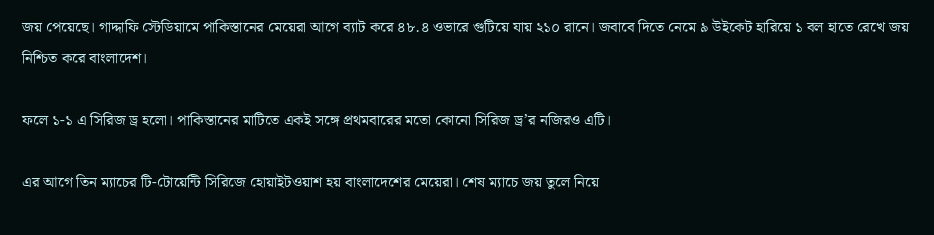জয় পেয়েছে। গাদ্দাফি স্টেডিয়ামে পাকিস্তানের মেয়েরা আগে ব্যাট করে ৪৮.৪ ওভারে গুটিয়ে যায় ২১০ রানে। জবাবে দিতে নেমে ৯ উইকেট হারিয়ে ১ বল হাতে রেখে জয় নিশ্চিত করে বাংলাদেশ।

ফলে ১-১ এ সিরিজ ড্র হলো। পাকিস্তানের মাটিতে একই সঙ্গে প্রথমবারের মতো কোনো সিরিজ ড্র’র নজিরও এটি।

এর আগে তিন ম্যাচের টি-টোয়েন্টি সিরিজে হোয়াইটওয়াশ হয় বাংলাদেশের মেয়েরা। শেষ ম্যাচে জয় তুলে নিয়ে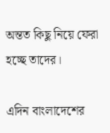অন্তত কিছু নিয়ে ফেরা হচ্ছে তাদের।

এদিন বাংলাদেশের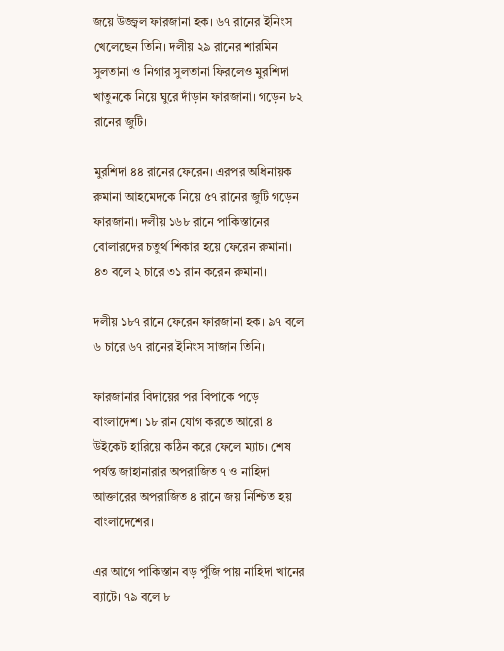জয়ে উজ্জ্বল ফারজানা হক। ৬৭ রানের ইনিংস খেলেছেন তিনি। দলীয় ২৯ রানের শারমিন সুলতানা ও নিগার সুলতানা ফিরলেও মুরশিদা খাতুনকে নিয়ে ঘুরে দাঁড়ান ফারজানা। গড়েন ৮২ রানের জুটি।

মুরশিদা ৪৪ রানের ফেরেন। এরপর অধিনায়ক রুমানা আহমেদকে নিয়ে ৫৭ রানের জুটি গড়েন ফারজানা। দলীয় ১৬৮ রানে পাকিস্তানের বোলারদের চতুর্থ শিকার হয়ে ফেরেন রুমানা। ৪৩ বলে ২ চারে ৩১ রান করেন রুমানা।

দলীয় ১৮৭ রানে ফেরেন ফারজানা হক। ৯৭ বলে ৬ চারে ৬৭ রানের ইনিংস সাজান তিনি।

ফারজানার বিদায়ের পর বিপাকে পড়ে বাংলাদেশ। ১৮ রান যোগ করতে আরো ৪ উইকেট হারিয়ে কঠিন করে ফেলে ম্যাচ। শেষ পর্যন্ত জাহানারার অপরাজিত ৭ ও নাহিদা আক্তারের অপরাজিত ৪ রানে জয় নিশ্চিত হয় বাংলাদেশের।

এর আগে পাকিস্তান বড় পুঁজি পায় নাহিদা খানের ব্যাটে। ৭৯ বলে ৮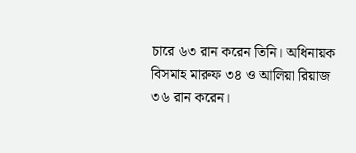চারে ৬৩ রান করেন তিনি। অধিনায়ক বিসমাহ মারুফ ৩৪ ও আলিয়া রিয়াজ ৩৬ রান করেন।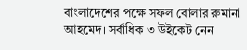বাংলাদেশের পক্ষে সফল বোলার রুমানা আহমেদ। সর্বাধিক ৩ উইকেট নেন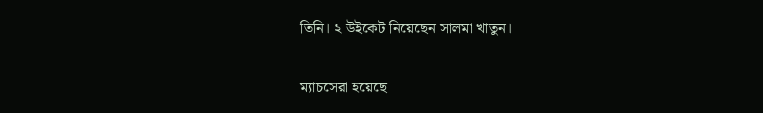তিনি। ২ উইকেট নিয়েছেন সালমা খাতুন।

ম্যাচসেরা হয়েছে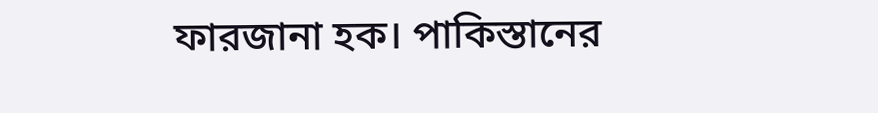ফারজানা হক। পাকিস্তানের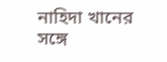নাহিদা খানের সঙ্গে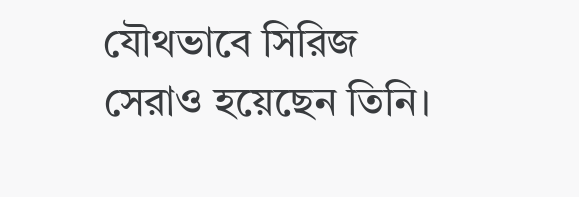যৌথভাবে সিরিজ সেরাও হয়েছেন তিনি।